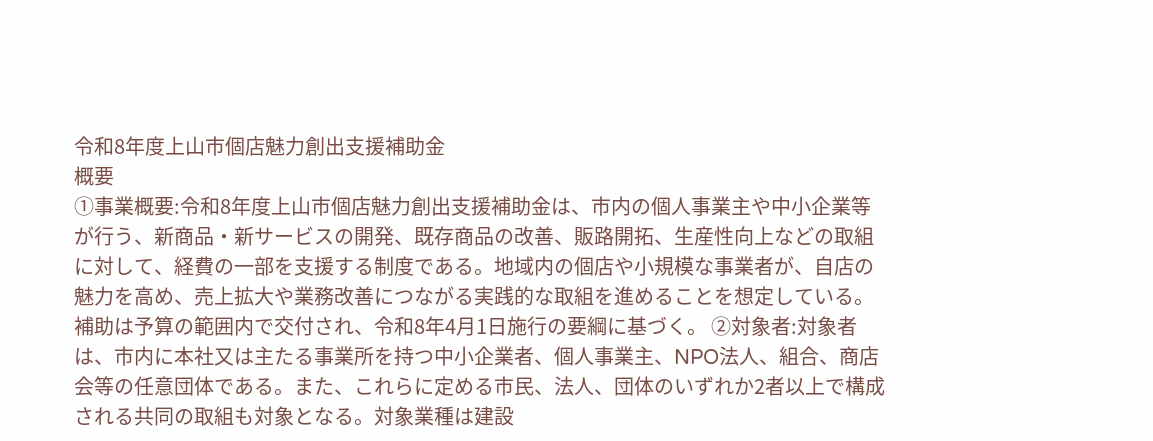令和8年度上山市個店魅力創出支援補助金
概要
①事業概要:令和8年度上山市個店魅力創出支援補助金は、市内の個人事業主や中小企業等が行う、新商品・新サービスの開発、既存商品の改善、販路開拓、生産性向上などの取組に対して、経費の一部を支援する制度である。地域内の個店や小規模な事業者が、自店の魅力を高め、売上拡大や業務改善につながる実践的な取組を進めることを想定している。補助は予算の範囲内で交付され、令和8年4月1日施行の要綱に基づく。 ②対象者:対象者は、市内に本社又は主たる事業所を持つ中小企業者、個人事業主、NPO法人、組合、商店会等の任意団体である。また、これらに定める市民、法人、団体のいずれか2者以上で構成される共同の取組も対象となる。対象業種は建設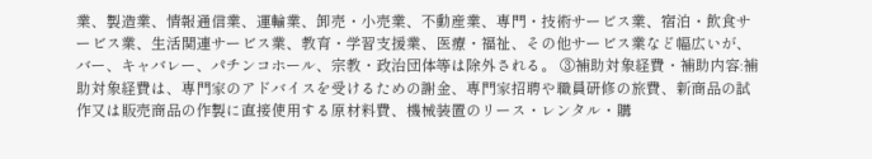業、製造業、情報通信業、運輸業、卸売・小売業、不動産業、専門・技術サービス業、宿泊・飲食サービス業、生活関連サービス業、教育・学習支援業、医療・福祉、その他サービス業など幅広いが、バー、キャバレー、パチンコホール、宗教・政治団体等は除外される。 ③補助対象経費・補助内容:補助対象経費は、専門家のアドバイスを受けるための謝金、専門家招聘や職員研修の旅費、新商品の試作又は販売商品の作製に直接使用する原材料費、機械装置のリース・レンタル・購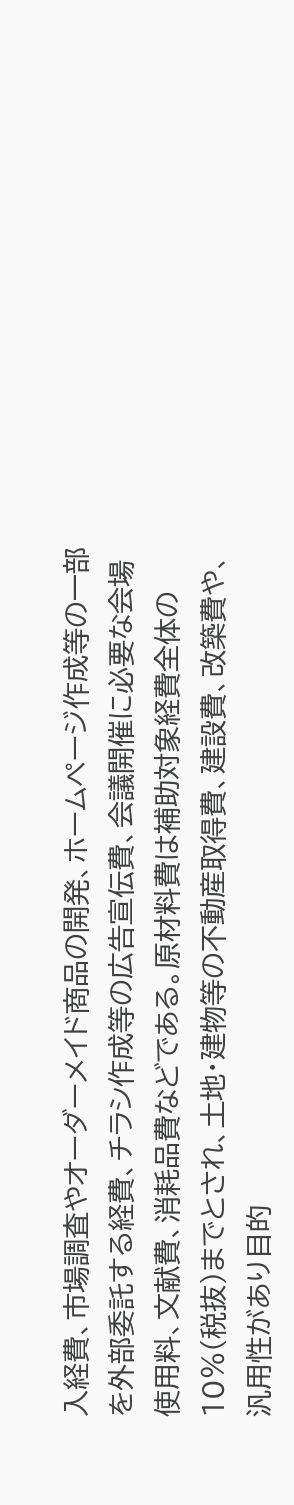入経費、市場調査やオーダーメイド商品の開発、ホームページ作成等の一部を外部委託する経費、チラシ作成等の広告宣伝費、会議開催に必要な会場使用料、文献費、消耗品費などである。原材料費は補助対象経費全体の10%(税抜)までとされ、土地・建物等の不動産取得費、建設費、改築費や、汎用性があり目的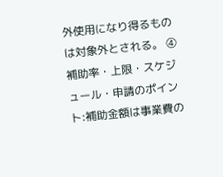外使用になり得るものは対象外とされる。 ④補助率・上限・スケジュール・申請のポイント:補助金額は事業費の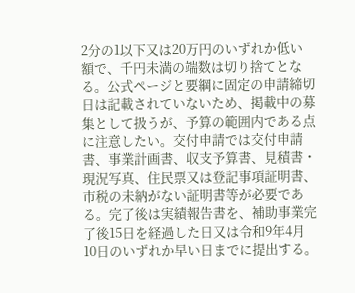2分の1以下又は20万円のいずれか低い額で、千円未満の端数は切り捨てとなる。公式ページと要綱に固定の申請締切日は記載されていないため、掲載中の募集として扱うが、予算の範囲内である点に注意したい。交付申請では交付申請書、事業計画書、収支予算書、見積書・現況写真、住民票又は登記事項証明書、市税の未納がない証明書等が必要である。完了後は実績報告書を、補助事業完了後15日を経過した日又は令和9年4月10日のいずれか早い日までに提出する。